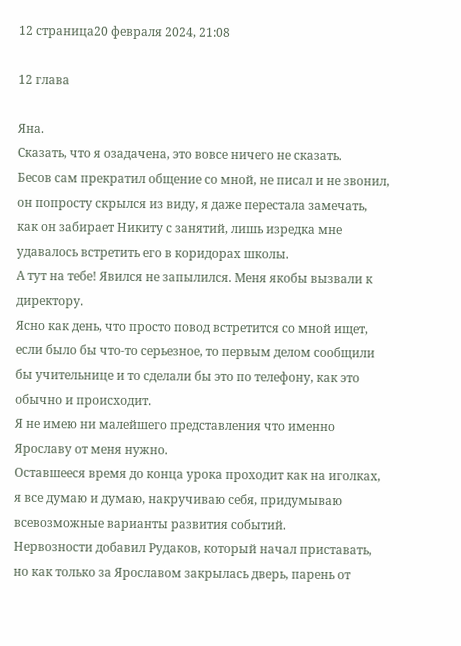12 страница20 февраля 2024, 21:08

12 глава

Яна.
Сказать, что я озадачена, это вовсе ничего не сказать.
Бесов сам прекратил общение со мной, не писал и не звонил, он попросту скрылся из виду, я даже перестала замечать, как он забирает Никиту с занятий, лишь изредка мне удавалось встретить его в коридорах школы.
А тут на тебе! Явился не запылился. Меня якобы вызвали к директору.
Ясно как день, что просто повод встретится со мной ищет, если было бы что-то серьезное, то первым делом сообщили бы учительнице и то сделали бы это по телефону, как это обычно и происходит.
Я не имею ни малейшего представления что именно Ярославу от меня нужно.
Оставшееся время до конца урока проходит как на иголках, я все думаю и думаю, накручиваю себя, придумываю всевозможные варианты развития событий.
Нервозности добавил Рудаков, который начал приставать, но как только за Ярославом закрылась дверь, парень от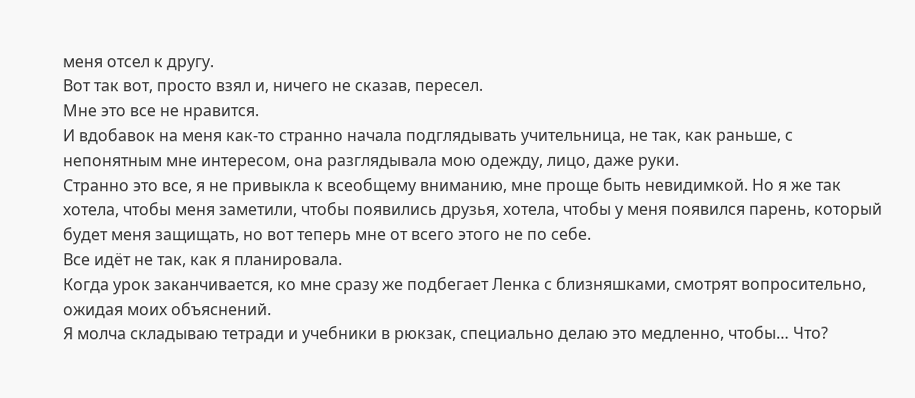меня отсел к другу.
Вот так вот, просто взял и, ничего не сказав, пересел.
Мне это все не нравится.
И вдобавок на меня как-то странно начала подглядывать учительница, не так, как раньше, с непонятным мне интересом, она разглядывала мою одежду, лицо, даже руки.
Странно это все, я не привыкла к всеобщему вниманию, мне проще быть невидимкой. Но я же так хотела, чтобы меня заметили, чтобы появились друзья, хотела, чтобы у меня появился парень, который будет меня защищать, но вот теперь мне от всего этого не по себе.
Все идёт не так, как я планировала.
Когда урок заканчивается, ко мне сразу же подбегает Ленка с близняшками, смотрят вопросительно, ожидая моих объяснений.
Я молча складываю тетради и учебники в рюкзак, специально делаю это медленно, чтобы… Что?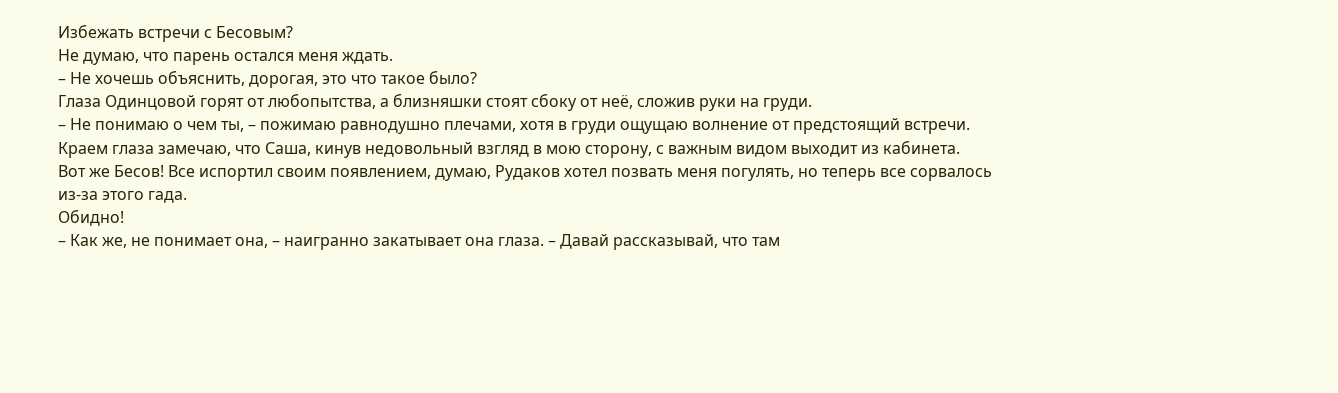Избежать встречи с Бесовым?
Не думаю, что парень остался меня ждать.
– Не хочешь объяснить, дорогая, это что такое было?
Глаза Одинцовой горят от любопытства, а близняшки стоят сбоку от неё, сложив руки на груди.
– Не понимаю о чем ты, – пожимаю равнодушно плечами, хотя в груди ощущаю волнение от предстоящий встречи.
Краем глаза замечаю, что Саша, кинув недовольный взгляд в мою сторону, с важным видом выходит из кабинета.
Вот же Бесов! Все испортил своим появлением, думаю, Рудаков хотел позвать меня погулять, но теперь все сорвалось из-за этого гада.
Обидно!
– Как же, не понимает она, – наигранно закатывает она глаза. – Давай рассказывай, что там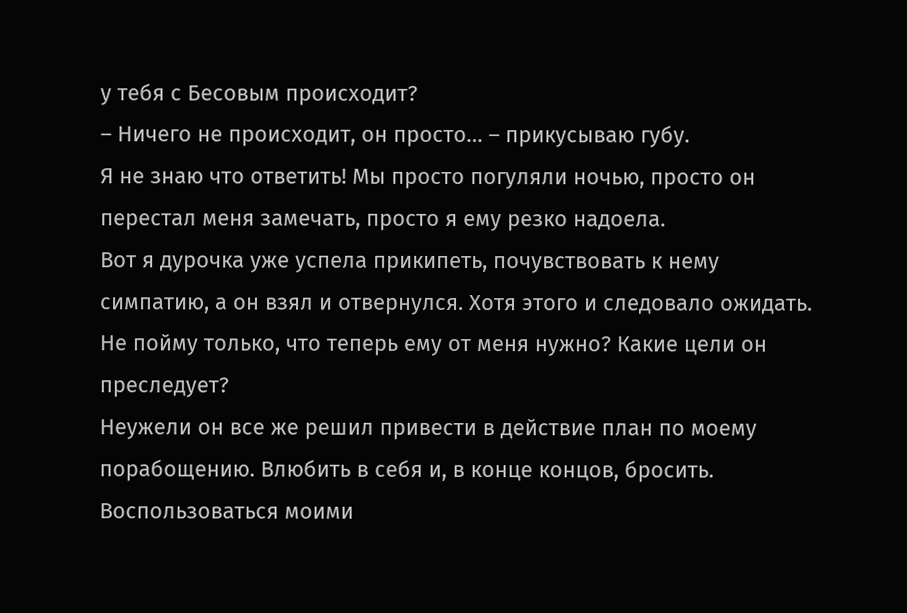у тебя с Бесовым происходит?
– Ничего не происходит, он просто… – прикусываю губу.
Я не знаю что ответить! Мы просто погуляли ночью, просто он перестал меня замечать, просто я ему резко надоела.
Вот я дурочка уже успела прикипеть, почувствовать к нему симпатию, а он взял и отвернулся. Хотя этого и следовало ожидать.
Не пойму только, что теперь ему от меня нужно? Какие цели он преследует?
Неужели он все же решил привести в действие план по моему порабощению. Влюбить в себя и, в конце концов, бросить. Воспользоваться моими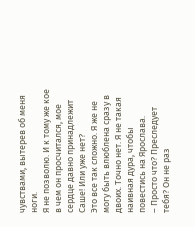чувствами, вытерев об меня ноги.
Я не позволю. И к тому же кое в чем он просчитался, мое сердце давно принадлежит Саше! Или уже нет?
Это все так сложно. Я же не могу быть влюблена сразу в двоих. Точно нет. Я не такая наивная дура, чтобы повестись на Ярослава.
– Просто что? Преследует тебя? Он не раз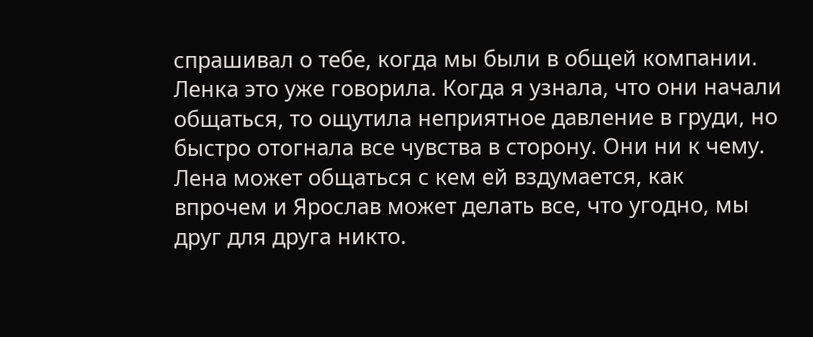спрашивал о тебе, когда мы были в общей компании.
Ленка это уже говорила. Когда я узнала, что они начали общаться, то ощутила неприятное давление в груди, но быстро отогнала все чувства в сторону. Они ни к чему. Лена может общаться с кем ей вздумается, как впрочем и Ярослав может делать все, что угодно, мы друг для друга никто.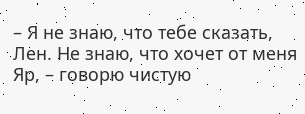– Я не знаю, что тебе сказать, Лен. Не знаю, что хочет от меня Яр, – говорю чистую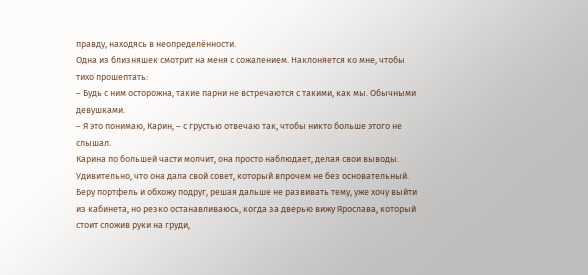правду, находясь в неопределённости.
Одна из близняшек смотрит на меня с сожалением. Наклоняется ко мне, чтобы тихо прошептать:
– Будь с ним осторожна, такие парни не встречаются с такими, как мы. Обычными девушками.
– Я это понимаю, Карин, – с грустью отвечаю так, чтобы никто больше этого не слышал.
Карина по большей части молчит, она просто наблюдает, делая свои выводы. Удивительно, что она дала свой совет, который впрочем не без основательный.
Беру портфель и обхожу подруг, решая дальше не развивать тему, уже хочу выйти из кабинета, но резко останавливаюсь, когда за дверью вижу Ярослава, который стоит сложив руки на груди,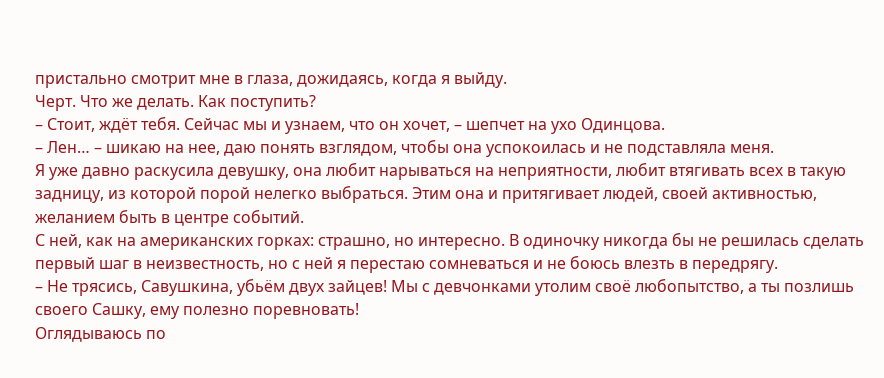пристально смотрит мне в глаза, дожидаясь, когда я выйду.
Черт. Что же делать. Как поступить?
– Стоит, ждёт тебя. Сейчас мы и узнаем, что он хочет, – шепчет на ухо Одинцова.
– Лен… – шикаю на нее, даю понять взглядом, чтобы она успокоилась и не подставляла меня.
Я уже давно раскусила девушку, она любит нарываться на неприятности, любит втягивать всех в такую задницу, из которой порой нелегко выбраться. Этим она и притягивает людей, своей активностью, желанием быть в центре событий.
С ней, как на американских горках: страшно, но интересно. В одиночку никогда бы не решилась сделать первый шаг в неизвестность, но с ней я перестаю сомневаться и не боюсь влезть в передрягу.
– Не трясись, Савушкина, убьём двух зайцев! Мы с девчонками утолим своё любопытство, а ты позлишь своего Сашку, ему полезно поревновать!
Оглядываюсь по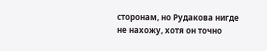сторонам, но Рудакова нигде не нахожу, хотя он точно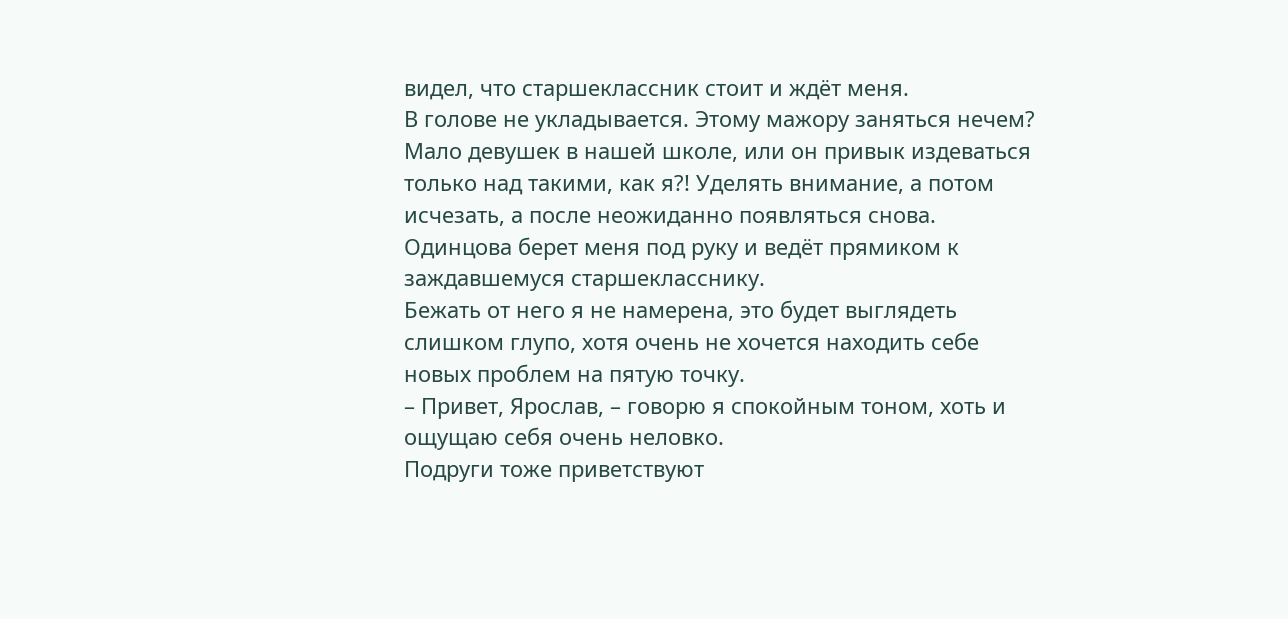видел, что старшеклассник стоит и ждёт меня.
В голове не укладывается. Этому мажору заняться нечем? Мало девушек в нашей школе, или он привык издеваться только над такими, как я?! Уделять внимание, а потом исчезать, а после неожиданно появляться снова.
Одинцова берет меня под руку и ведёт прямиком к заждавшемуся старшекласснику.
Бежать от него я не намерена, это будет выглядеть слишком глупо, хотя очень не хочется находить себе новых проблем на пятую точку.
– Привет, Ярослав, – говорю я спокойным тоном, хоть и ощущаю себя очень неловко.
Подруги тоже приветствуют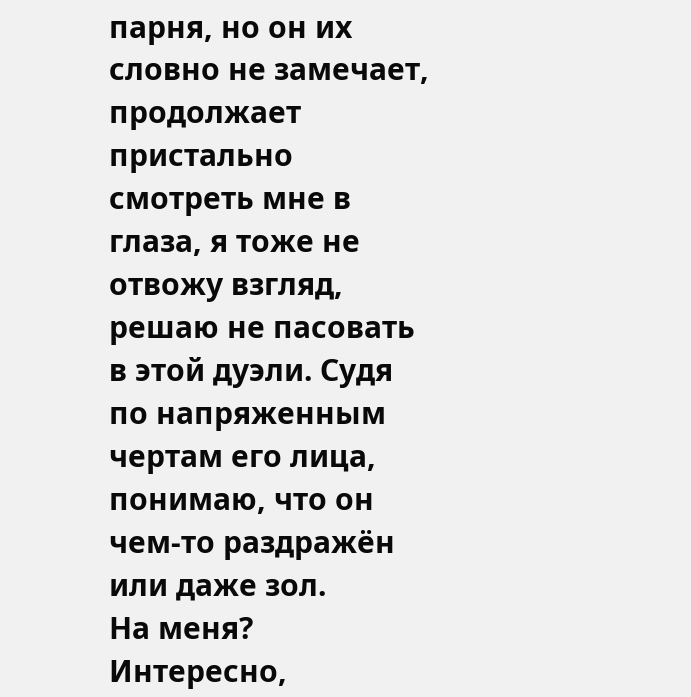парня, но он их словно не замечает, продолжает пристально смотреть мне в глаза, я тоже не отвожу взгляд, решаю не пасовать в этой дуэли. Судя по напряженным чертам его лица, понимаю, что он чем-то раздражён или даже зол.
На меня? Интересно,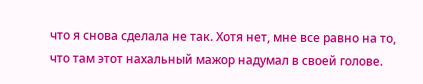что я снова сделала не так. Хотя нет, мне все равно на то, что там этот нахальный мажор надумал в своей голове.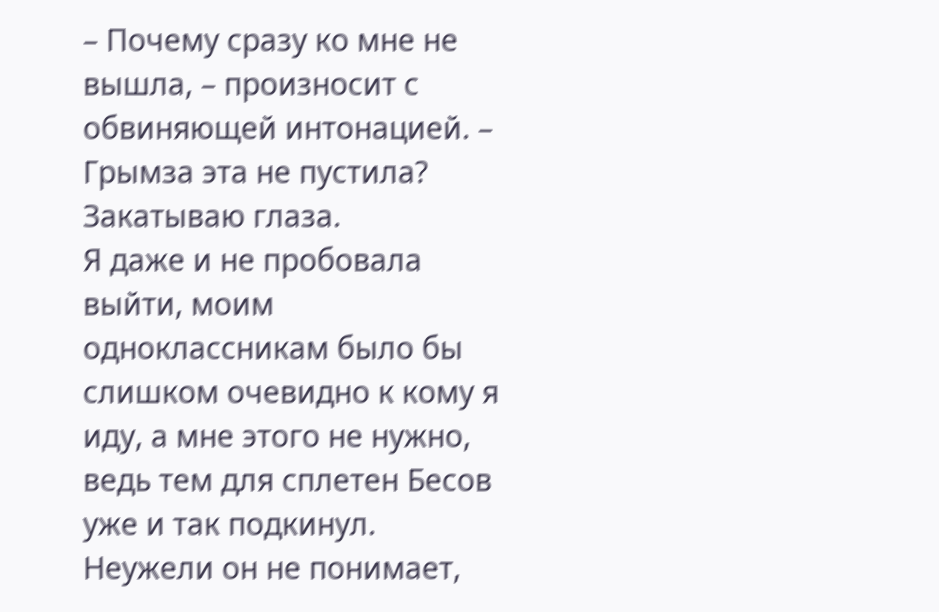– Почему сразу ко мне не вышла, – произносит с обвиняющей интонацией. – Грымза эта не пустила?
Закатываю глаза.
Я даже и не пробовала выйти, моим одноклассникам было бы слишком очевидно к кому я иду, а мне этого не нужно, ведь тем для сплетен Бесов уже и так подкинул. Неужели он не понимает,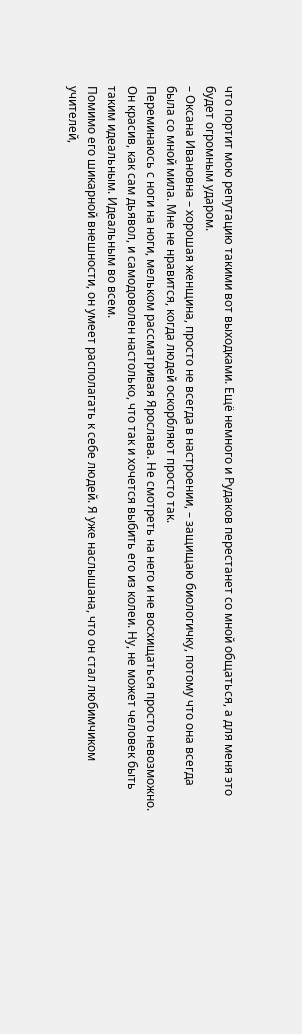что портит мою репутацию такими вот выходками. Ещё немного и Рудаков перестанет со мной общаться, а для меня это будет огромным ударом.
– Оксана Ивановна – хорошая женщина, просто не всегда в настроении, – защищаю биологичку, потому что она всегда была со мной мила. Мне не нравится, когда людей оскорбляют просто так.
Переминаюсь с ноги на ноги, мельком рассматривая Ярослава. Не смотреть на него и не восхищаться просто невозможно. Он красив, как сам дьявол, и самодоволен настолько, что так и хочется выбить его из колеи. Ну, не может человек быть таким идеальным. Идеальным во всем.
Помимо его шикарной внешности, он умеет располагать к себе людей. Я уже наслышана, что он стал любимчиком учителей,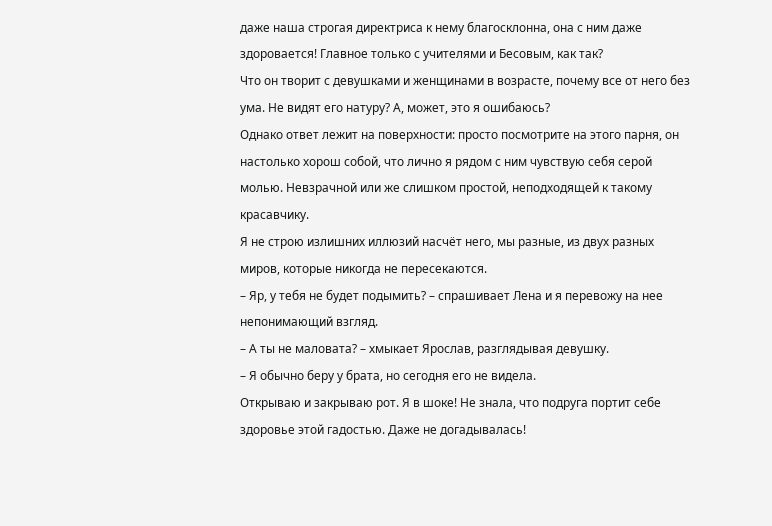даже наша строгая директриса к нему благосклонна, она с ним даже здоровается! Главное только с учителями и Бесовым, как так?
Что он творит с девушками и женщинами в возрасте, почему все от него без ума. Не видят его натуру? А, может, это я ошибаюсь?
Однако ответ лежит на поверхности: просто посмотрите на этого парня, он настолько хорош собой, что лично я рядом с ним чувствую себя серой молью. Невзрачной или же слишком простой, неподходящей к такому красавчику.
Я не строю излишних иллюзий насчёт него, мы разные, из двух разных миров, которые никогда не пересекаются.
– Яр, у тебя не будет подымить? – спрашивает Лена и я перевожу на нее непонимающий взгляд.
– А ты не маловата? – хмыкает Ярослав, разглядывая девушку.
– Я обычно беру у брата, но сегодня его не видела.
Открываю и закрываю рот. Я в шоке! Не знала, что подруга портит себе здоровье этой гадостью. Даже не догадывалась!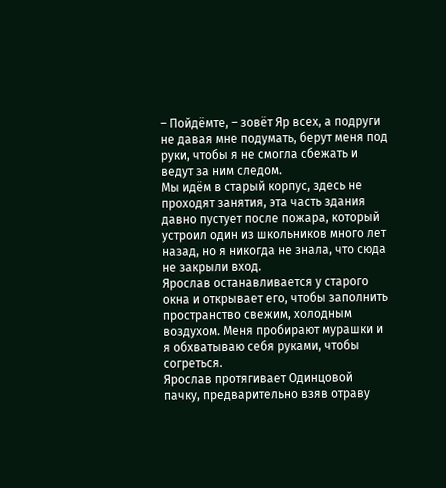– Пойдёмте, – зовёт Яр всех, а подруги не давая мне подумать, берут меня под руки, чтобы я не смогла сбежать и ведут за ним следом.
Мы идём в старый корпус, здесь не проходят занятия, эта часть здания давно пустует после пожара, который устроил один из школьников много лет назад, но я никогда не знала, что сюда не закрыли вход.
Ярослав останавливается у старого окна и открывает его, чтобы заполнить пространство свежим, холодным воздухом. Меня пробирают мурашки и я обхватываю себя руками, чтобы согреться.
Ярослав протягивает Одинцовой пачку, предварительно взяв отраву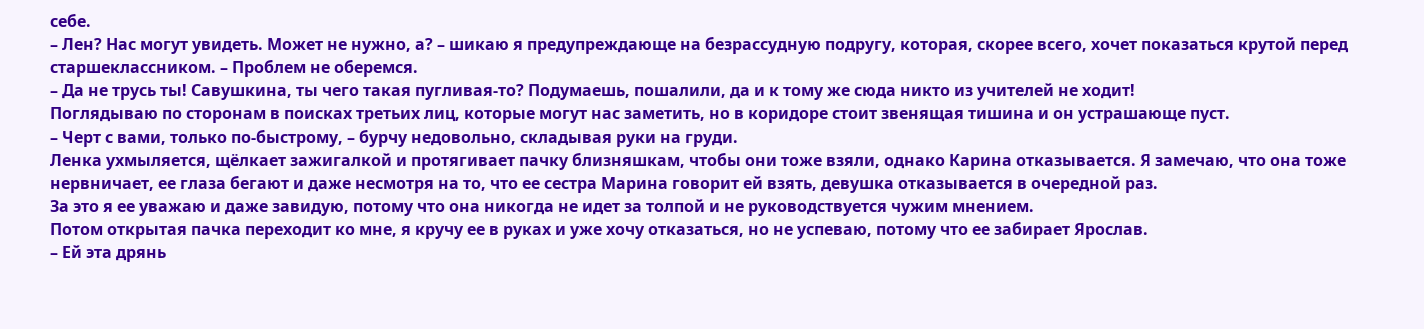себе.
– Лен? Нас могут увидеть. Может не нужно, а? – шикаю я предупреждающе на безрассудную подругу, которая, скорее всего, хочет показаться крутой перед старшеклассником. – Проблем не оберемся.
– Да не трусь ты! Савушкина, ты чего такая пугливая-то? Подумаешь, пошалили, да и к тому же сюда никто из учителей не ходит!
Поглядываю по сторонам в поисках третьих лиц, которые могут нас заметить, но в коридоре стоит звенящая тишина и он устрашающе пуст.
– Черт с вами, только по-быстрому, – бурчу недовольно, складывая руки на груди.
Ленка ухмыляется, щёлкает зажигалкой и протягивает пачку близняшкам, чтобы они тоже взяли, однако Карина отказывается. Я замечаю, что она тоже нервничает, ее глаза бегают и даже несмотря на то, что ее сестра Марина говорит ей взять, девушка отказывается в очередной раз.
За это я ее уважаю и даже завидую, потому что она никогда не идет за толпой и не руководствуется чужим мнением.
Потом открытая пачка переходит ко мне, я кручу ее в руках и уже хочу отказаться, но не успеваю, потому что ее забирает Ярослав.
– Ей эта дрянь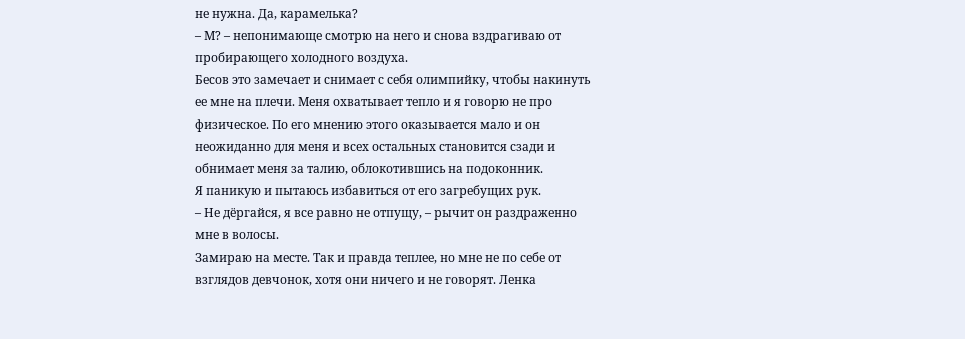не нужна. Да, карамелька?
– М? – непонимающе смотрю на него и снова вздрагиваю от пробирающего холодного воздуха.
Бесов это замечает и снимает с себя олимпийку, чтобы накинуть ее мне на плечи. Меня охватывает тепло и я говорю не про физическое. По его мнению этого оказывается мало и он неожиданно для меня и всех остальных становится сзади и обнимает меня за талию, облокотившись на подоконник.
Я паникую и пытаюсь избавиться от его загребущих рук.
– Не дёргайся, я все равно не отпущу, – рычит он раздраженно мне в волосы.
Замираю на месте. Так и правда теплее, но мне не по себе от взглядов девчонок, хотя они ничего и не говорят. Ленка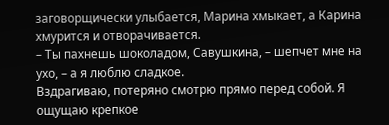заговорщически улыбается, Марина хмыкает, а Карина хмурится и отворачивается.
– Ты пахнешь шоколадом, Савушкина, – шепчет мне на ухо, – а я люблю сладкое.
Вздрагиваю, потеряно смотрю прямо перед собой. Я ощущаю крепкое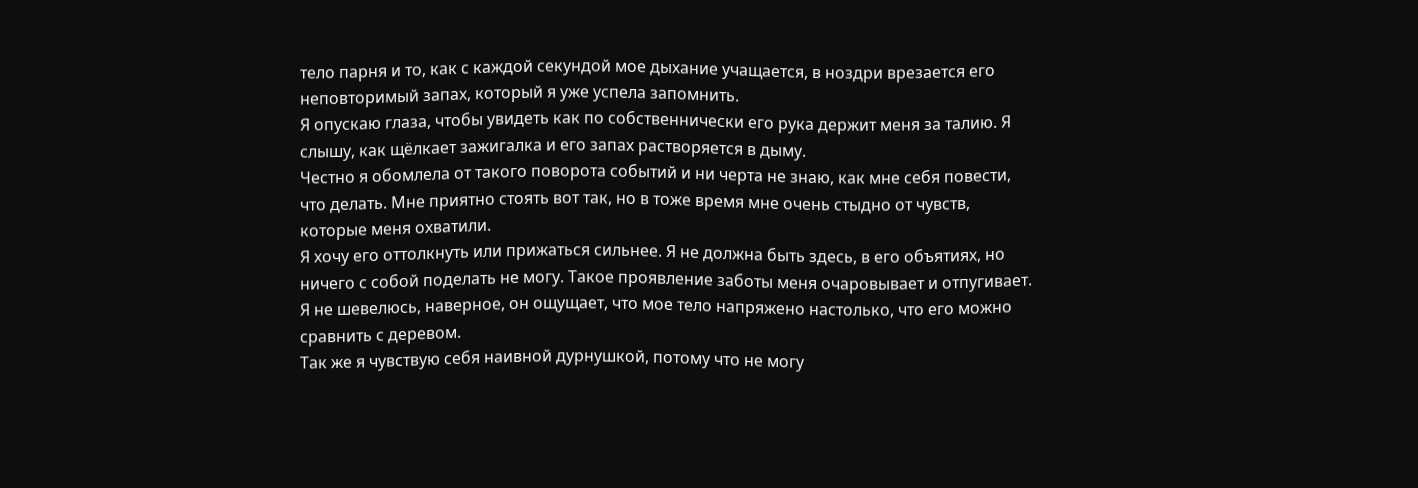тело парня и то, как с каждой секундой мое дыхание учащается, в ноздри врезается его неповторимый запах, который я уже успела запомнить.
Я опускаю глаза, чтобы увидеть как по собственнически его рука держит меня за талию. Я слышу, как щёлкает зажигалка и его запах растворяется в дыму.
Честно я обомлела от такого поворота событий и ни черта не знаю, как мне себя повести, что делать. Мне приятно стоять вот так, но в тоже время мне очень стыдно от чувств, которые меня охватили.
Я хочу его оттолкнуть или прижаться сильнее. Я не должна быть здесь, в его объятиях, но ничего с собой поделать не могу. Такое проявление заботы меня очаровывает и отпугивает. Я не шевелюсь, наверное, он ощущает, что мое тело напряжено настолько, что его можно сравнить с деревом.
Так же я чувствую себя наивной дурнушкой, потому что не могу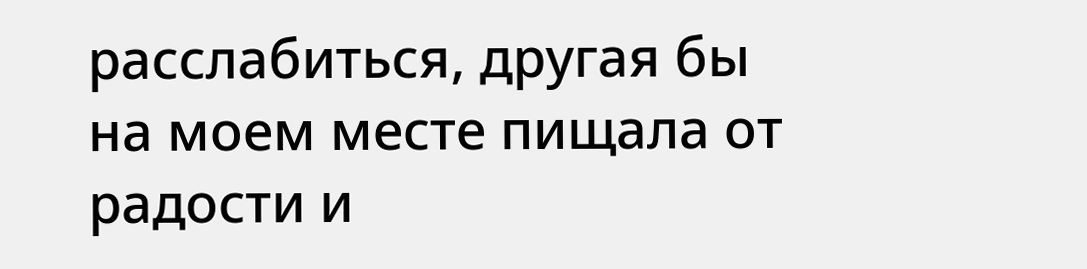расслабиться, другая бы на моем месте пищала от радости и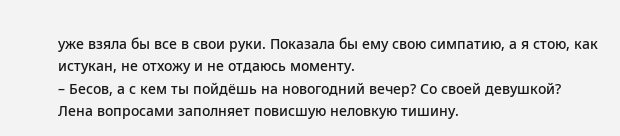уже взяла бы все в свои руки. Показала бы ему свою симпатию, а я стою, как истукан, не отхожу и не отдаюсь моменту.
– Бесов, а с кем ты пойдёшь на новогодний вечер? Со своей девушкой?
Лена вопросами заполняет повисшую неловкую тишину.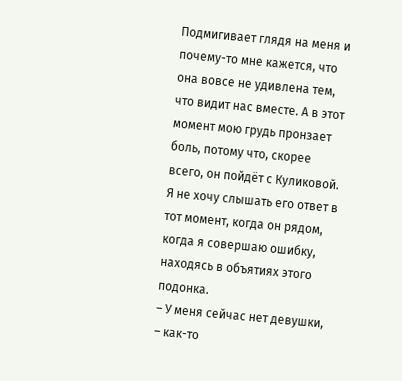Подмигивает глядя на меня и почему-то мне кажется, что она вовсе не удивлена тем, что видит нас вместе. А в этот момент мою грудь пронзает боль, потому что, скорее всего, он пойдёт с Куликовой. Я не хочу слышать его ответ в тот момент, когда он рядом, когда я совершаю ошибку, находясь в объятиях этого подонка.
– У меня сейчас нет девушки, – как-то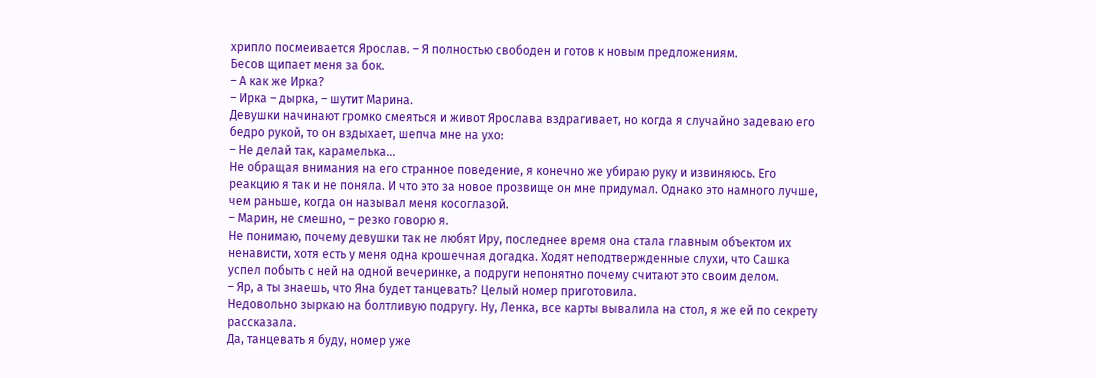хрипло посмеивается Ярослав. – Я полностью свободен и готов к новым предложениям.
Бесов щипает меня за бок.
– А как же Ирка?
– Ирка – дырка, – шутит Марина.
Девушки начинают громко смеяться и живот Ярослава вздрагивает, но когда я случайно задеваю его бедро рукой, то он вздыхает, шепча мне на ухо:
– Не делай так, карамелька…
Не обращая внимания на его странное поведение, я конечно же убираю руку и извиняюсь. Его реакцию я так и не поняла. И что это за новое прозвище он мне придумал. Однако это намного лучше, чем раньше, когда он называл меня косоглазой.
– Марин, не смешно, – резко говорю я.
Не понимаю, почему девушки так не любят Иру, последнее время она стала главным объектом их ненависти, хотя есть у меня одна крошечная догадка. Ходят неподтвержденные слухи, что Сашка успел побыть с ней на одной вечеринке, а подруги непонятно почему считают это своим делом.
– Яр, а ты знаешь, что Яна будет танцевать? Целый номер приготовила.
Недовольно зыркаю на болтливую подругу. Ну, Ленка, все карты вывалила на стол, я же ей по секрету рассказала.
Да, танцевать я буду, номер уже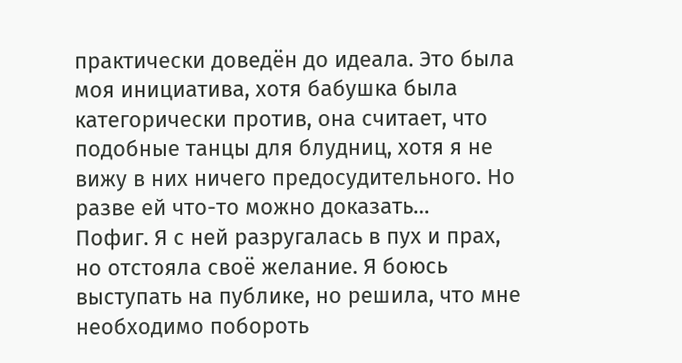практически доведён до идеала. Это была моя инициатива, хотя бабушка была категорически против, она считает, что подобные танцы для блудниц, хотя я не вижу в них ничего предосудительного. Но разве ей что-то можно доказать…
Пофиг. Я с ней разругалась в пух и прах, но отстояла своё желание. Я боюсь выступать на публике, но решила, что мне необходимо побороть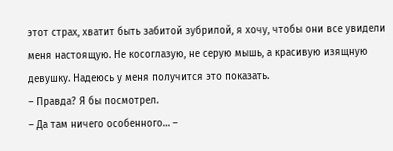этот страх, хватит быть забитой зубрилой, я хочу, чтобы они все увидели меня настоящую. Не косоглазую, не серую мышь, а красивую изящную девушку. Надеюсь у меня получится это показать.
– Правда? Я бы посмотрел.
– Да там ничего особенного… –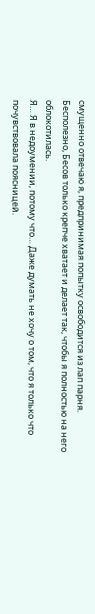смущенно отвечаю я, предпринимая попытку освободится из лап парня.
Бесполезно, Бесов только крепче хватает и делает так, чтобы я полностью на него облокотилась.
Я… Я в недоумении, потому что… Даже думать не хочу о том, что я только что почувствовала поясницей.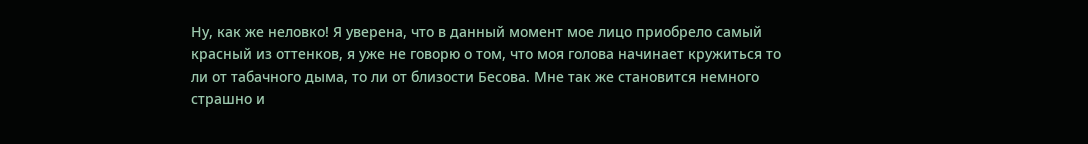Ну, как же неловко! Я уверена, что в данный момент мое лицо приобрело самый красный из оттенков, я уже не говорю о том, что моя голова начинает кружиться то ли от табачного дыма, то ли от близости Бесова. Мне так же становится немного страшно и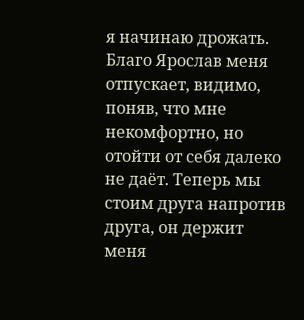я начинаю дрожать.
Благо Ярослав меня отпускает, видимо, поняв, что мне некомфортно, но отойти от себя далеко не даёт. Теперь мы стоим друга напротив друга, он держит меня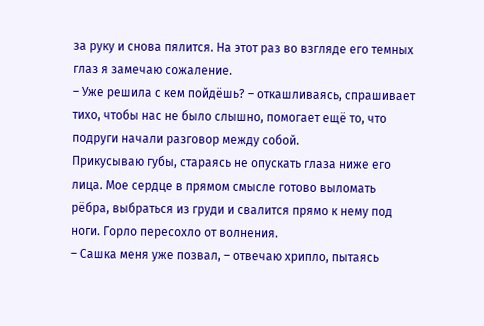за руку и снова пялится. На этот раз во взгляде его темных глаз я замечаю сожаление.
– Уже решила с кем пойдёшь? – откашливаясь, спрашивает тихо, чтобы нас не было слышно, помогает ещё то, что подруги начали разговор между собой.
Прикусываю губы, стараясь не опускать глаза ниже его лица. Мое сердце в прямом смысле готово выломать рёбра, выбраться из груди и свалится прямо к нему под ноги. Горло пересохло от волнения.
– Сашка меня уже позвал, – отвечаю хрипло, пытаясь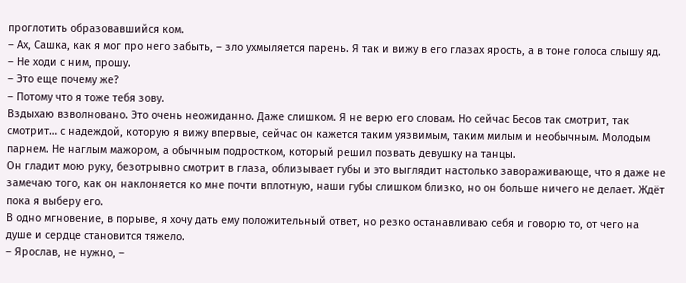проглотить образовавшийся ком.
– Ах, Сашка, как я мог про него забыть, – зло ухмыляется парень. Я так и вижу в его глазах ярость, а в тоне голоса слышу яд. – Не ходи с ним, прошу.
– Это еще почему же?
– Потому что я тоже тебя зову.
Вздыхаю взволновано. Это очень неожиданно. Даже слишком. Я не верю его словам. Но сейчас Бесов так смотрит, так смотрит… с надеждой, которую я вижу впервые, сейчас он кажется таким уязвимым, таким милым и необычным. Молодым парнем. Не наглым мажором, а обычным подростком, который решил позвать девушку на танцы.
Он гладит мою руку, безотрывно смотрит в глаза, облизывает губы и это выглядит настолько завораживающе, что я даже не замечаю того, как он наклоняется ко мне почти вплотную, наши губы слишком близко, но он больше ничего не делает. Ждёт пока я выберу его.
В одно мгновение, в порыве, я хочу дать ему положительный ответ, но резко останавливаю себя и говорю то, от чего на душе и сердце становится тяжело.
– Ярослав, не нужно, –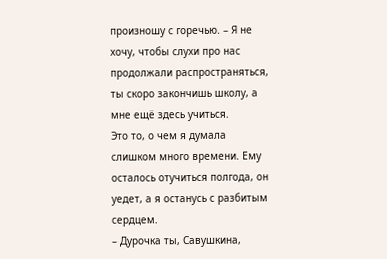произношу с горечью. – Я не хочу, чтобы слухи про нас продолжали распространяться, ты скоро закончишь школу, а мне ещё здесь учиться.
Это то, о чем я думала слишком много времени. Ему осталось отучиться полгода, он уедет, а я останусь с разбитым сердцем.
– Дурочка ты, Савушкина,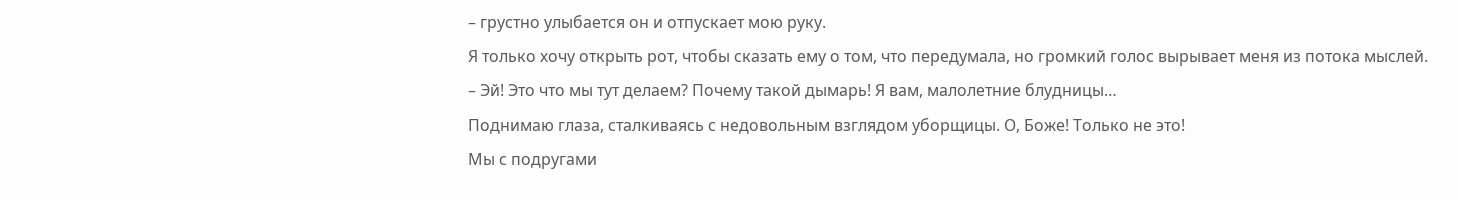– грустно улыбается он и отпускает мою руку.
Я только хочу открыть рот, чтобы сказать ему о том, что передумала, но громкий голос вырывает меня из потока мыслей.
– Эй! Это что мы тут делаем? Почему такой дымарь! Я вам, малолетние блудницы…
Поднимаю глаза, сталкиваясь с недовольным взглядом уборщицы. О, Боже! Только не это!
Мы с подругами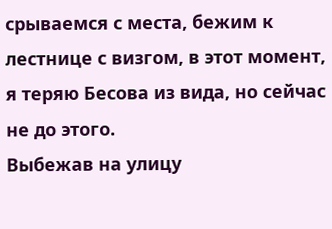срываемся с места, бежим к лестнице с визгом, в этот момент, я теряю Бесова из вида, но сейчас не до этого.
Выбежав на улицу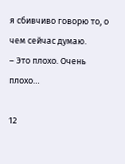я сбивчиво говорю то, о чем сейчас думаю.
– Это плохо. Очень плохо…

12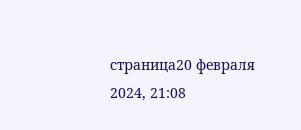страница20 февраля 2024, 21:08